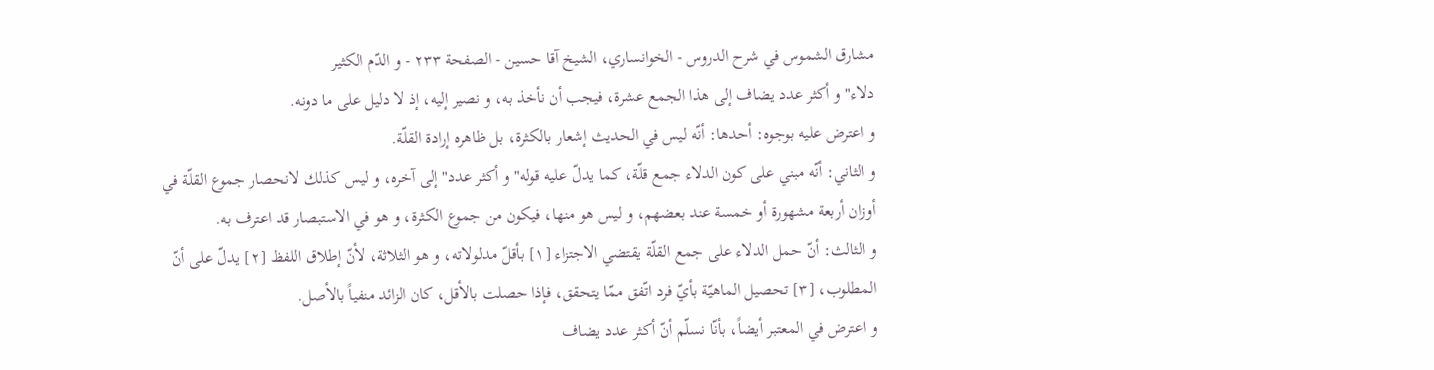مشارق الشموس في شرح الدروس - الخوانساري، الشيخ آقا حسين - الصفحة ٢٣٣ - و الدّم الكثير
دلاء" و أكثر عدد يضاف إلى هذا الجمع عشرة، فيجب أن نأخذ به، و نصير إليه، إذ لا دليل على ما دونه.
و اعترض عليه بوجوه: أحدها: أنّه ليس في الحديث إشعار بالكثرة، بل ظاهره إرادة القلّة.
و الثاني: أنّه مبني على كون الدلاء جمع قلّة، كما يدلّ عليه قوله" و أكثر عدد" إلى آخره، و ليس كذلك لانحصار جموع القلّة في أوزان أربعة مشهورة أو خمسة عند بعضهم، و ليس هو منها، فيكون من جموع الكثرة، و هو في الاستبصار قد اعترف به.
و الثالث: أنّ حمل الدلاء على جمع القلّة يقتضي الاجتزاء [١] بأقلّ مدلولاته، و هو الثلاثة، لأنّ إطلاق اللفظ [٢] يدلّ على أنّ المطلوب، [٣] تحصيل الماهيّة بأيّ فرد اتّفق ممّا يتحقق، فإذا حصلت بالأقل، كان الزائد منفياً بالأصل.
و اعترض في المعتبر أيضاً، بأنّا نسلّم أنّ أكثر عدد يضاف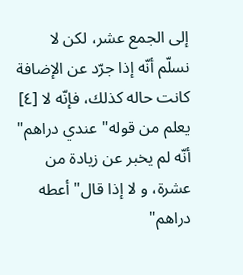إلى الجمع عشر، لكن لا نسلّم أنّه إذا جرّد عن الإضافة كانت حاله كذلك، فإنّه لا [٤] يعلم من قوله" عندي دراهم" أنّه لم يخبر عن زيادة من عشرة، و لا إذا قال" أعطه دراهم"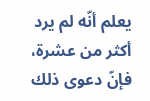يعلم أنّه لم يرد أكثر من عشرة، فإنّ دعوى ذلك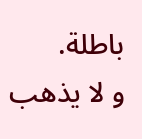باطلة.
و لا يذهب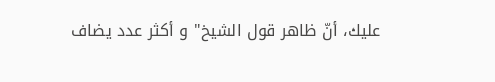عليك، أنّ ظاهر قول الشيخ" و أكثر عدد يضاف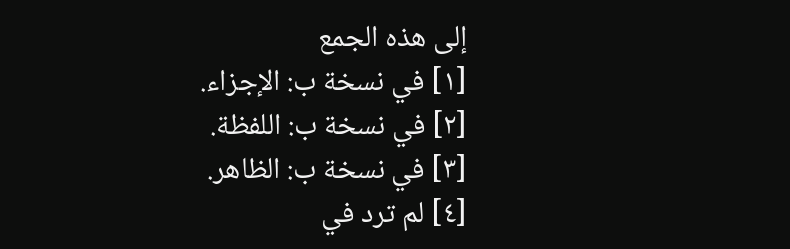إلى هذه الجمع
[١] في نسخة ب: الإجزاء.
[٢] في نسخة ب: اللفظة.
[٣] في نسخة ب: الظاهر.
[٤] لم ترد في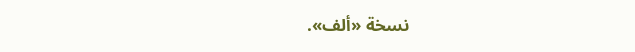نسخة «ألف».